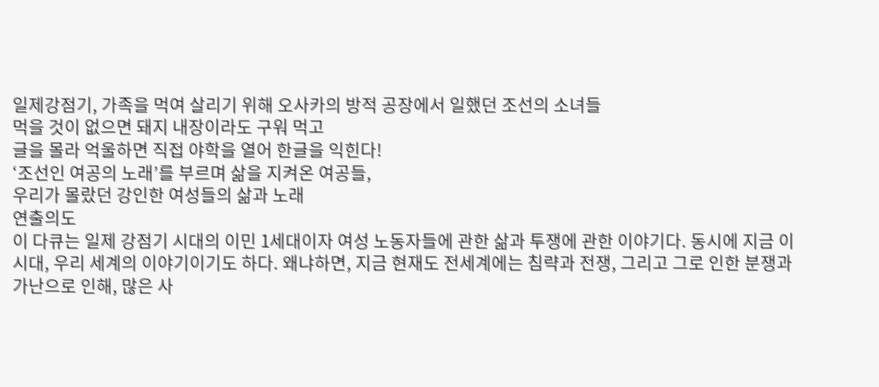일제강점기, 가족을 먹여 살리기 위해 오사카의 방적 공장에서 일했던 조선의 소녀들
먹을 것이 없으면 돼지 내장이라도 구워 먹고
글을 몰라 억울하면 직접 야학을 열어 한글을 익힌다!
‘조선인 여공의 노래’를 부르며 삶을 지켜온 여공들,
우리가 몰랐던 강인한 여성들의 삶과 노래
연출의도
이 다큐는 일제 강점기 시대의 이민 1세대이자 여성 노동자들에 관한 삶과 투쟁에 관한 이야기다. 동시에 지금 이 시대, 우리 세계의 이야기이기도 하다. 왜냐하면, 지금 현재도 전세계에는 침략과 전쟁, 그리고 그로 인한 분쟁과 가난으로 인해, 많은 사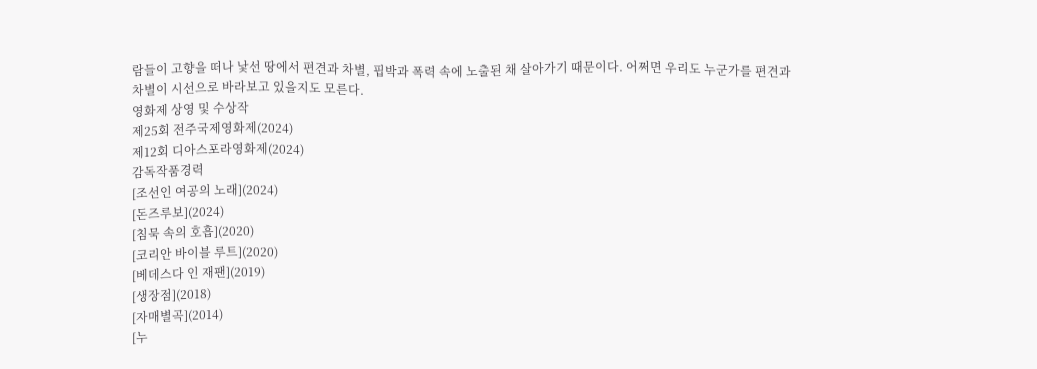람들이 고향을 떠나 낯선 땅에서 편견과 차별, 핍박과 폭력 속에 노출된 채 살아가기 때문이다. 어쩌면 우리도 누군가를 편견과 차별이 시선으로 바라보고 있을지도 모른다.
영화제 상영 및 수상작
제25회 전주국제영화제(2024)
제12회 디아스포라영화제(2024)
감독작품경력
[조선인 여공의 노래](2024)
[돈즈루보](2024)
[침묵 속의 호흡](2020)
[코리안 바이블 루트](2020)
[베데스다 인 재팬](2019)
[생장점](2018)
[자매별곡](2014)
[누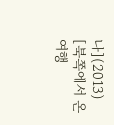나](2013)
[북쪽에서 온 여행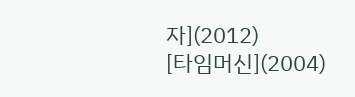자](2012)
[타임머신](2004)